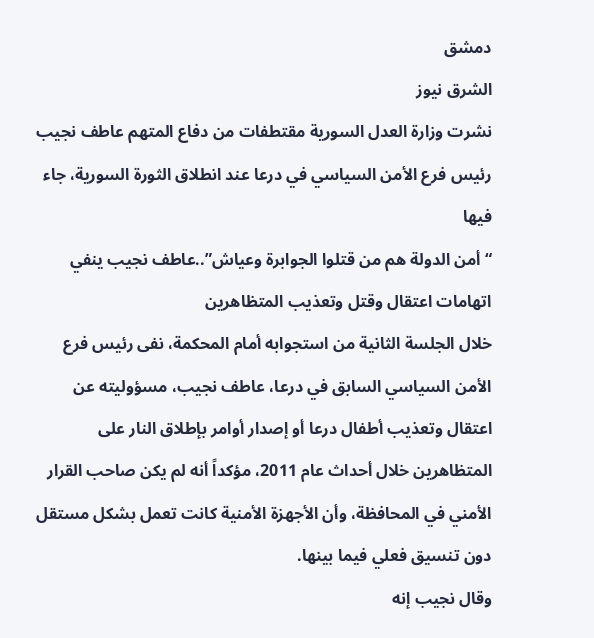دمشق
الشرق نيوز
نشرت وزارة العدل السورية مقتطفات من دفاع المتهم عاطف نجيب رئيس فرع الأمن السياسي في درعا عند انطلاق الثورة السورية، جاء فيها
“أمن الدولة هم من قتلوا الجوابرة وعياش”..عاطف نجيب ينفي اتهامات اعتقال وقتل وتعذيب المتظاهرين
خلال الجلسة الثانية من استجوابه أمام المحكمة، نفى رئيس فرع الأمن السياسي السابق في درعا، عاطف نجيب، مسؤوليته عن اعتقال وتعذيب أطفال درعا أو إصدار أوامر بإطلاق النار على المتظاهرين خلال أحداث عام 2011، مؤكداً أنه لم يكن صاحب القرار الأمني في المحافظة، وأن الأجهزة الأمنية كانت تعمل بشكل مستقل دون تنسيق فعلي فيما بينها.
وقال نجيب إنه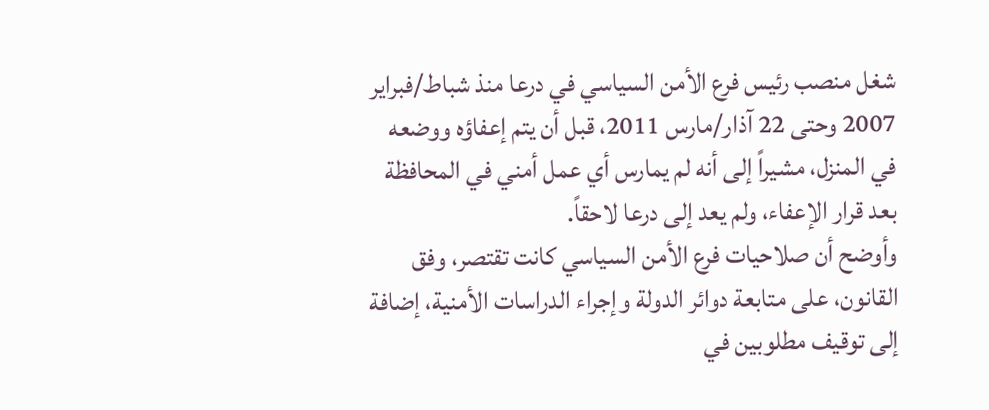شغل منصب رئيس فرع الأمن السياسي في درعا منذ شباط/فبراير 2007 وحتى 22 آذار/مارس 2011، قبل أن يتم إعفاؤه ووضعه في المنزل، مشيراً إلى أنه لم يمارس أي عمل أمني في المحافظة بعد قرار الإعفاء، ولم يعد إلى درعا لاحقاً.
وأوضح أن صلاحيات فرع الأمن السياسي كانت تقتصر، وفق القانون، على متابعة دوائر الدولة وإجراء الدراسات الأمنية، إضافة إلى توقيف مطلوبين في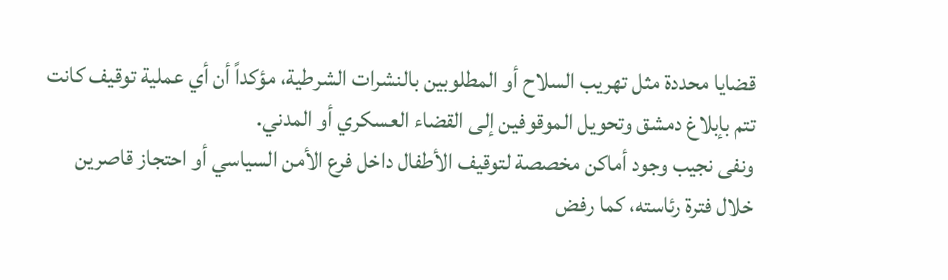قضايا محددة مثل تهريب السلاح أو المطلوبين بالنشرات الشرطية، مؤكداً أن أي عملية توقيف كانت تتم بإبلاغ دمشق وتحويل الموقوفين إلى القضاء العسكري أو المدني.
ونفى نجيب وجود أماكن مخصصة لتوقيف الأطفال داخل فرع الأمن السياسي أو احتجاز قاصرين خلال فترة رئاسته، كما رفض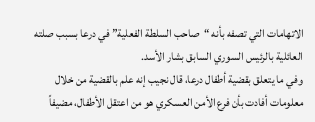الاتهامات التي تصفه بأنه “صاحب السلطة الفعلية” في درعا بسبب صلته العائلية بالرئيس السوري السابق بشار الأسد.
وفي ما يتعلق بقضية أطفال درعا، قال نجيب إنه علم بالقضية من خلال معلومات أفادت بأن فرع الأمن العسكري هو من اعتقل الأطفال، مضيفاً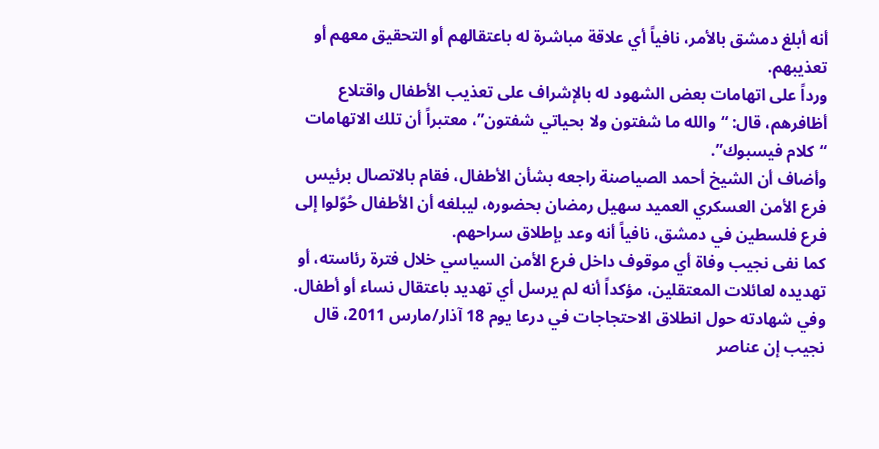أنه أبلغ دمشق بالأمر، نافياً أي علاقة مباشرة له باعتقالهم أو التحقيق معهم أو تعذيبهم.
ورداً على اتهامات بعض الشهود له بالإشراف على تعذيب الأطفال واقتلاع أظافرهم، قال: “والله ما شفتون ولا بحياتي شفتون”، معتبراً أن تلك الاتهامات “كلام فيسبوك”.
وأضاف أن الشيخ أحمد الصياصنة راجعه بشأن الأطفال، فقام بالاتصال برئيس فرع الأمن العسكري العميد سهيل رمضان بحضوره، ليبلغه أن الأطفال حُوّلوا إلى فرع فلسطين في دمشق، نافياً أنه وعد بإطلاق سراحهم.
كما نفى نجيب وفاة أي موقوف داخل فرع الأمن السياسي خلال فترة رئاسته، أو تهديده لعائلات المعتقلين، مؤكداً أنه لم يرسل أي تهديد باعتقال نساء أو أطفال.
وفي شهادته حول انطلاق الاحتجاجات في درعا يوم 18 آذار/مارس 2011، قال نجيب إن عناصر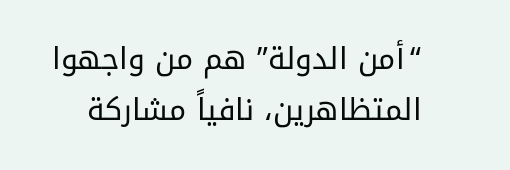“أمن الدولة” هم من واجهوا المتظاهرين، نافياً مشاركة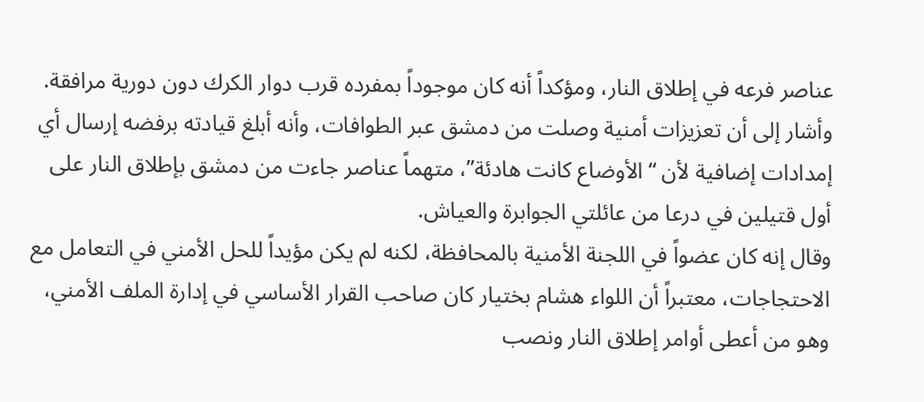عناصر فرعه في إطلاق النار، ومؤكداً أنه كان موجوداً بمفرده قرب دوار الكرك دون دورية مرافقة.
وأشار إلى أن تعزيزات أمنية وصلت من دمشق عبر الطوافات، وأنه أبلغ قيادته برفضه إرسال أي إمدادات إضافية لأن “الأوضاع كانت هادئة”، متهماً عناصر جاءت من دمشق بإطلاق النار على أول قتيلين في درعا من عائلتي الجوابرة والعياش.
وقال إنه كان عضواً في اللجنة الأمنية بالمحافظة، لكنه لم يكن مؤيداً للحل الأمني في التعامل مع الاحتجاجات، معتبراً أن اللواء هشام بختيار كان صاحب القرار الأساسي في إدارة الملف الأمني، وهو من أعطى أوامر إطلاق النار ونصب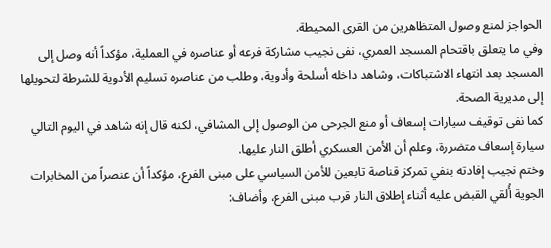الحواجز لمنع وصول المتظاهرين من القرى المحيطة.
وفي ما يتعلق باقتحام المسجد العمري، نفى نجيب مشاركة فرعه أو عناصره في العملية، مؤكداً أنه وصل إلى المسجد بعد انتهاء الاشتباكات، وشاهد داخله أسلحة وأدوية، وطلب من عناصره تسليم الأدوية للشرطة لتحويلها إلى مديرية الصحة.
كما نفى توقيف سيارات إسعاف أو منع الجرحى من الوصول إلى المشافي، لكنه قال إنه شاهد في اليوم التالي سيارة إسعاف متضررة، وعلم أن الأمن العسكري أطلق النار عليها.
وختم نجيب إفادته بنفي تمركز قناصة تابعين للأمن السياسي على مبنى الفرع، مؤكداً أن عنصراً من المخابرات الجوية أُلقي القبض عليه أثناء إطلاق النار قرب مبنى الفرع، وأضاف: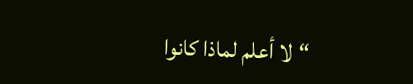“لا أعلم لماذا كانوا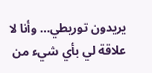يريدون توريطي… وأنا لا علاقة لي بأي شيء من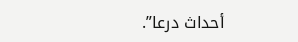أحداث درعا”.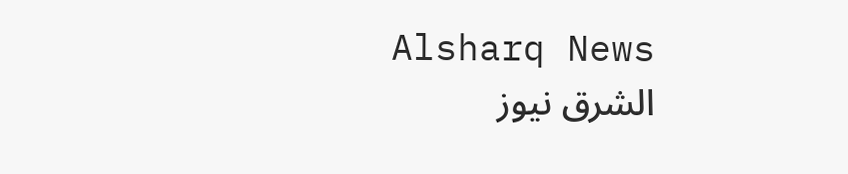Alsharq News الشرق نيوز